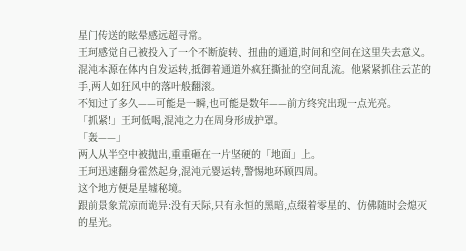星门传送的眩晕感远超寻常。
王珂感觉自己被投入了一个不断旋转、扭曲的通道,时间和空间在这里失去意义。混沌本源在体内自发运转,抵御着通道外疯狂撕扯的空间乱流。他紧紧抓住云芷的手,两人如狂风中的落叶般翻滚。
不知过了多久——可能是一瞬,也可能是数年——前方终究出现一点光亮。
「抓紧!」王珂低喝,混沌之力在周身形成护罩。
「轰——」
两人从半空中被抛出,重重砸在一片坚硬的「地面」上。
王珂迅速翻身霍然起身,混沌元婴运转,警惕地环顾四周。
这个地方便是星墟秘境。
跟前景象荒凉而诡异:没有天际,只有永恒的黑暗,点缀着零星的、仿佛随时会熄灭的星光。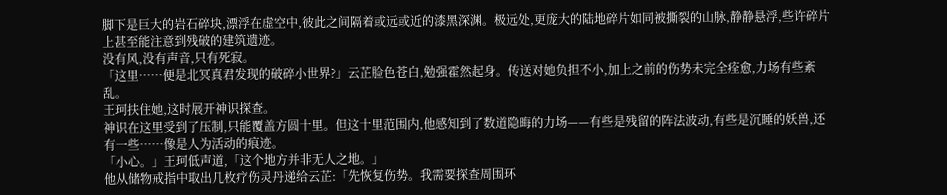脚下是巨大的岩石碎块,漂浮在虚空中,彼此之间隔着或远或近的漆黑深渊。极远处,更庞大的陆地碎片如同被撕裂的山脉,静静悬浮,些许碎片上甚至能注意到残破的建筑遗迹。
没有风,没有声音,只有死寂。
「这里……便是北冥真君发现的破碎小世界?」云芷脸色苍白,勉强霍然起身。传送对她负担不小,加上之前的伤势未完全痊愈,力场有些紊乱。
王珂扶住她,这时展开神识探查。
神识在这里受到了压制,只能覆盖方圆十里。但这十里范围内,他感知到了数道隐晦的力场——有些是残留的阵法波动,有些是沉睡的妖兽,还有一些……像是人为活动的痕迹。
「小心。」王珂低声道,「这个地方并非无人之地。」
他从储物戒指中取出几枚疗伤灵丹递给云芷:「先恢复伤势。我需要探查周围环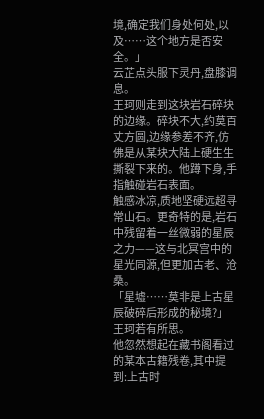境,确定我们身处何处,以及……这个地方是否安全。」
云芷点头服下灵丹,盘膝调息。
王珂则走到这块岩石碎块的边缘。碎块不大,约莫百丈方圆,边缘参差不齐,仿佛是从某块大陆上硬生生撕裂下来的。他蹲下身,手指触碰岩石表面。
触感冰凉,质地坚硬远超寻常山石。更奇特的是,岩石中残留着一丝微弱的星辰之力——这与北冥宫中的星光同源,但更加古老、沧桑。
「星墟……莫非是上古星辰破碎后形成的秘境?」王珂若有所思。
他忽然想起在藏书阁看过的某本古籍残卷,其中提到:上古时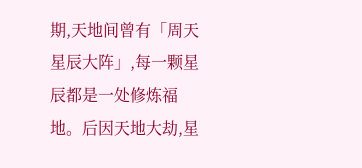期,天地间曾有「周天星辰大阵」,每一颗星辰都是一处修炼福地。后因天地大劫,星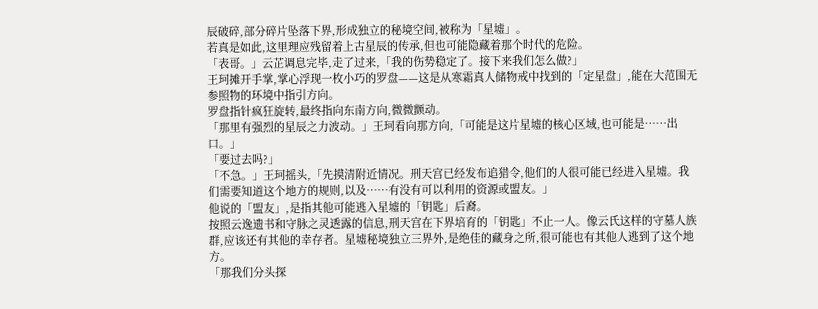辰破碎,部分碎片坠落下界,形成独立的秘境空间,被称为「星墟」。
若真是如此,这里理应残留着上古星辰的传承,但也可能隐藏着那个时代的危险。
「表哥。」云芷调息完毕,走了过来,「我的伤势稳定了。接下来我们怎么做?」
王珂摊开手掌,掌心浮现一枚小巧的罗盘——这是从寒霜真人储物戒中找到的「定星盘」,能在大范围无参照物的环境中指引方向。
罗盘指针疯狂旋转,最终指向东南方向,微微颤动。
「那里有强烈的星辰之力波动。」王珂看向那方向,「可能是这片星墟的核心区域,也可能是……出口。」
「要过去吗?」
「不急。」王珂摇头,「先摸清附近情况。刑天宫已经发布追猎令,他们的人很可能已经进入星墟。我们需要知道这个地方的规则,以及……有没有可以利用的资源或盟友。」
他说的「盟友」,是指其他可能逃入星墟的「钥匙」后裔。
按照云逸遗书和守脉之灵透露的信息,刑天宫在下界培育的「钥匙」不止一人。像云氏这样的守墓人族群,应该还有其他的幸存者。星墟秘境独立三界外,是绝佳的藏身之所,很可能也有其他人逃到了这个地方。
「那我们分头探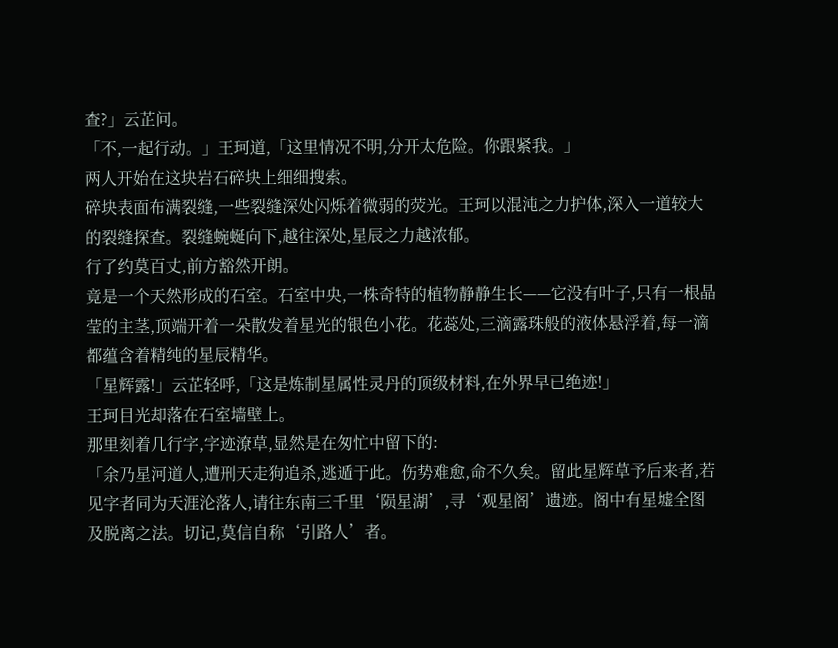查?」云芷问。
「不,一起行动。」王珂道,「这里情况不明,分开太危险。你跟紧我。」
两人开始在这块岩石碎块上细细搜索。
碎块表面布满裂缝,一些裂缝深处闪烁着微弱的荧光。王珂以混沌之力护体,深入一道较大的裂缝探查。裂缝蜿蜒向下,越往深处,星辰之力越浓郁。
行了约莫百丈,前方豁然开朗。
竟是一个天然形成的石室。石室中央,一株奇特的植物静静生长——它没有叶子,只有一根晶莹的主茎,顶端开着一朵散发着星光的银色小花。花蕊处,三滴露珠般的液体悬浮着,每一滴都蕴含着精纯的星辰精华。
「星辉露!」云芷轻呼,「这是炼制星属性灵丹的顶级材料,在外界早已绝迹!」
王珂目光却落在石室墙壁上。
那里刻着几行字,字迹潦草,显然是在匆忙中留下的:
「余乃星河道人,遭刑天走狗追杀,逃遁于此。伤势难愈,命不久矣。留此星辉草予后来者,若见字者同为天涯沦落人,请往东南三千里‘陨星湖’,寻‘观星阁’遗迹。阁中有星墟全图及脱离之法。切记,莫信自称‘引路人’者。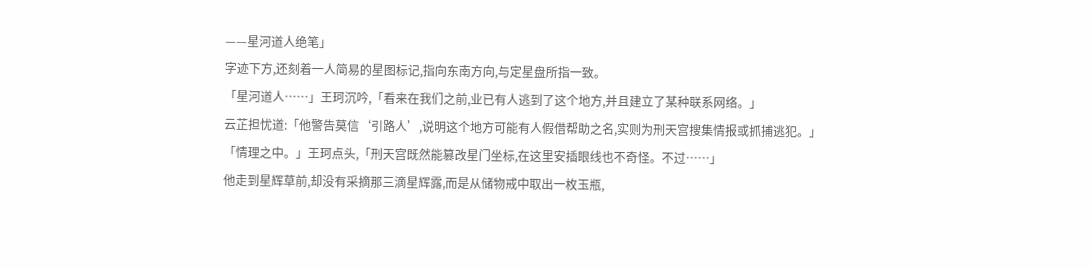——星河道人绝笔」
字迹下方,还刻着一人简易的星图标记,指向东南方向,与定星盘所指一致。
「星河道人……」王珂沉吟,「看来在我们之前,业已有人逃到了这个地方,并且建立了某种联系网络。」
云芷担忧道:「他警告莫信‘引路人’,说明这个地方可能有人假借帮助之名,实则为刑天宫搜集情报或抓捕逃犯。」
「情理之中。」王珂点头,「刑天宫既然能篡改星门坐标,在这里安插眼线也不奇怪。不过……」
他走到星辉草前,却没有采摘那三滴星辉露,而是从储物戒中取出一枚玉瓶,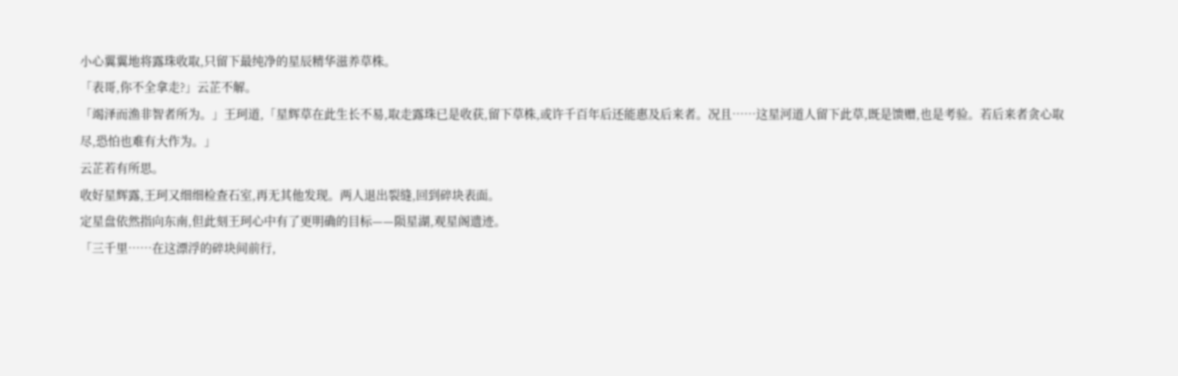小心翼翼地将露珠收取,只留下最纯净的星辰精华滋养草株。
「表哥,你不全拿走?」云芷不解。
「竭泽而渔非智者所为。」王珂道,「星辉草在此生长不易,取走露珠已是收获,留下草株,或许千百年后还能惠及后来者。况且……这星河道人留下此草,既是馈赠,也是考验。若后来者贪心取尽,恐怕也难有大作为。」
云芷若有所思。
收好星辉露,王珂又细细检查石室,再无其他发现。两人退出裂缝,回到碎块表面。
定星盘依然指向东南,但此刻王珂心中有了更明确的目标——陨星湖,观星阁遗迹。
「三千里……在这漂浮的碎块间前行,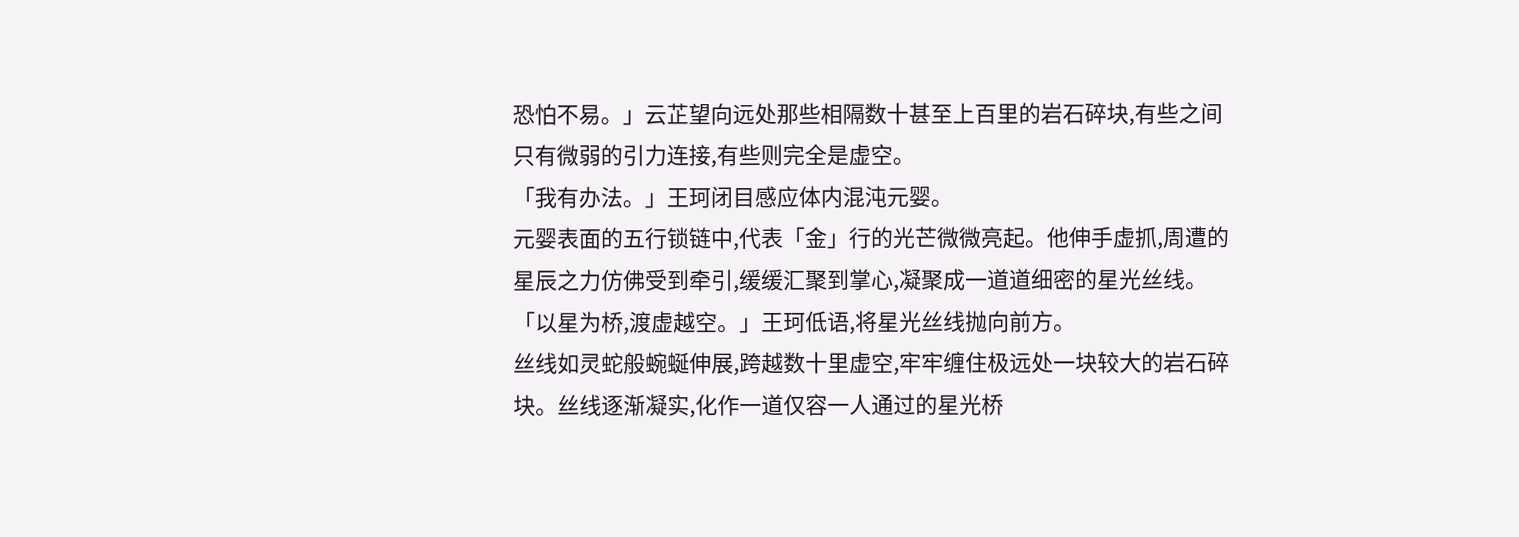恐怕不易。」云芷望向远处那些相隔数十甚至上百里的岩石碎块,有些之间只有微弱的引力连接,有些则完全是虚空。
「我有办法。」王珂闭目感应体内混沌元婴。
元婴表面的五行锁链中,代表「金」行的光芒微微亮起。他伸手虚抓,周遭的星辰之力仿佛受到牵引,缓缓汇聚到掌心,凝聚成一道道细密的星光丝线。
「以星为桥,渡虚越空。」王珂低语,将星光丝线抛向前方。
丝线如灵蛇般蜿蜒伸展,跨越数十里虚空,牢牢缠住极远处一块较大的岩石碎块。丝线逐渐凝实,化作一道仅容一人通过的星光桥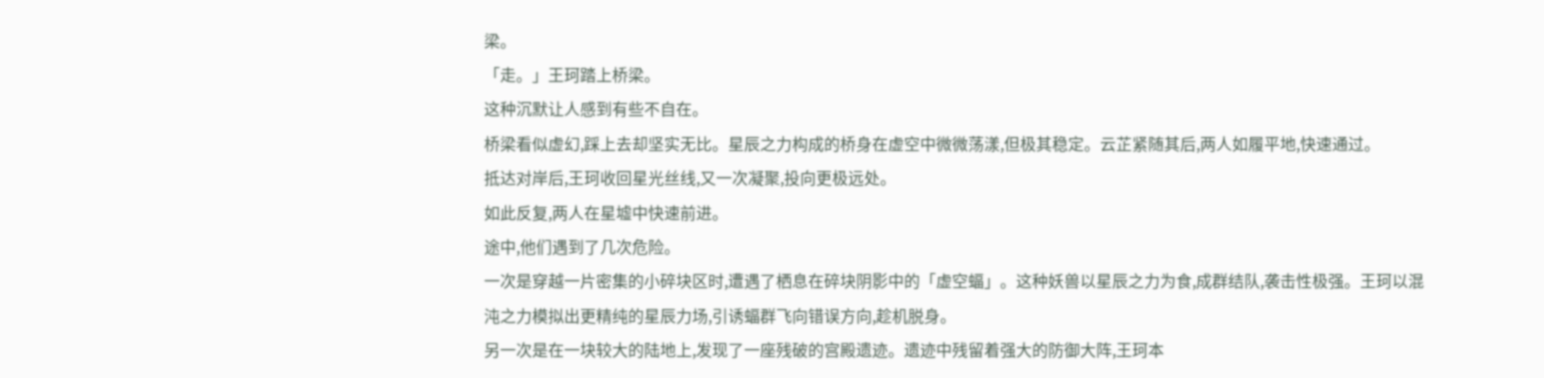梁。
「走。」王珂踏上桥梁。
这种沉默让人感到有些不自在。
桥梁看似虚幻,踩上去却坚实无比。星辰之力构成的桥身在虚空中微微荡漾,但极其稳定。云芷紧随其后,两人如履平地,快速通过。
抵达对岸后,王珂收回星光丝线,又一次凝聚,投向更极远处。
如此反复,两人在星墟中快速前进。
途中,他们遇到了几次危险。
一次是穿越一片密集的小碎块区时,遭遇了栖息在碎块阴影中的「虚空蝠」。这种妖兽以星辰之力为食,成群结队,袭击性极强。王珂以混沌之力模拟出更精纯的星辰力场,引诱蝠群飞向错误方向,趁机脱身。
另一次是在一块较大的陆地上,发现了一座残破的宫殿遗迹。遗迹中残留着强大的防御大阵,王珂本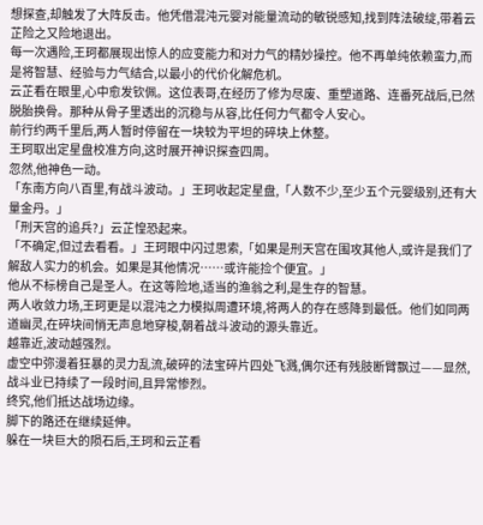想探查,却触发了大阵反击。他凭借混沌元婴对能量流动的敏锐感知,找到阵法破绽,带着云芷险之又险地退出。
每一次遇险,王珂都展现出惊人的应变能力和对力气的精妙操控。他不再单纯依赖蛮力,而是将智慧、经验与力气结合,以最小的代价化解危机。
云芷看在眼里,心中愈发钦佩。这位表哥,在经历了修为尽废、重塑道路、连番死战后,已然脱胎换骨。那种从骨子里透出的沉稳与从容,比任何力气都令人安心。
前行约两千里后,两人暂时停留在一块较为平坦的碎块上休整。
王珂取出定星盘校准方向,这时展开神识探查四周。
忽然,他神色一动。
「东南方向八百里,有战斗波动。」王珂收起定星盘,「人数不少,至少五个元婴级别,还有大量金丹。」
「刑天宫的追兵?」云芷惶恐起来。
「不确定,但过去看看。」王珂眼中闪过思索,「如果是刑天宫在围攻其他人,或许是我们了解敌人实力的机会。如果是其他情况……或许能捡个便宜。」
他从不标榜自己是圣人。在这等险地,适当的渔翁之利,是生存的智慧。
两人收敛力场,王珂更是以混沌之力模拟周遭环境,将两人的存在感降到最低。他们如同两道幽灵,在碎块间悄无声息地穿梭,朝着战斗波动的源头靠近。
越靠近,波动越强烈。
虚空中弥漫着狂暴的灵力乱流,破碎的法宝碎片四处飞溅,偶尔还有残肢断臂飘过——显然,战斗业已持续了一段时间,且异常惨烈。
终究,他们抵达战场边缘。
脚下的路还在继续延伸。
躲在一块巨大的陨石后,王珂和云芷看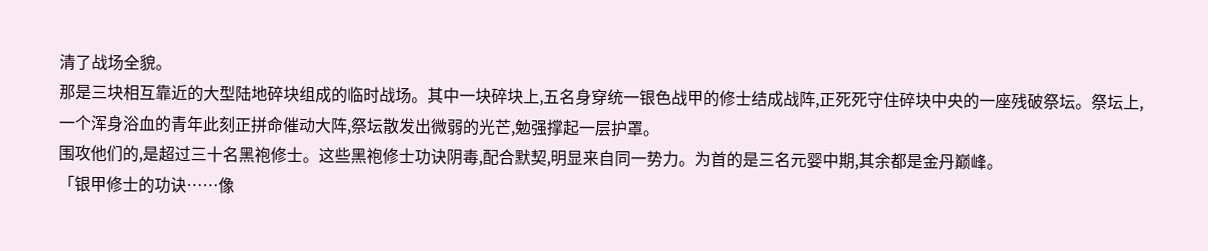清了战场全貌。
那是三块相互靠近的大型陆地碎块组成的临时战场。其中一块碎块上,五名身穿统一银色战甲的修士结成战阵,正死死守住碎块中央的一座残破祭坛。祭坛上,一个浑身浴血的青年此刻正拼命催动大阵,祭坛散发出微弱的光芒,勉强撑起一层护罩。
围攻他们的,是超过三十名黑袍修士。这些黑袍修士功诀阴毒,配合默契,明显来自同一势力。为首的是三名元婴中期,其余都是金丹巅峰。
「银甲修士的功诀……像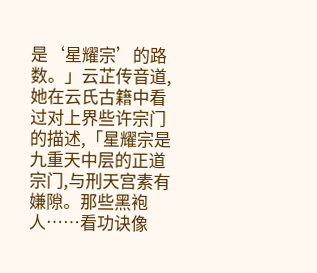是‘星耀宗’的路数。」云芷传音道,她在云氏古籍中看过对上界些许宗门的描述,「星耀宗是九重天中层的正道宗门,与刑天宫素有嫌隙。那些黑袍人……看功诀像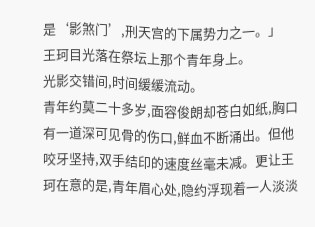是‘影煞门’,刑天宫的下属势力之一。」
王珂目光落在祭坛上那个青年身上。
光影交错间,时间缓缓流动。
青年约莫二十多岁,面容俊朗却苍白如纸,胸口有一道深可见骨的伤口,鲜血不断涌出。但他咬牙坚持,双手结印的速度丝毫未减。更让王珂在意的是,青年眉心处,隐约浮现着一人淡淡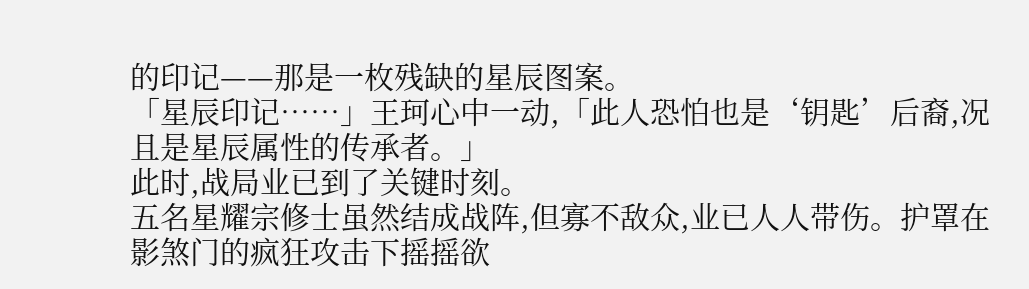的印记——那是一枚残缺的星辰图案。
「星辰印记……」王珂心中一动,「此人恐怕也是‘钥匙’后裔,况且是星辰属性的传承者。」
此时,战局业已到了关键时刻。
五名星耀宗修士虽然结成战阵,但寡不敌众,业已人人带伤。护罩在影煞门的疯狂攻击下摇摇欲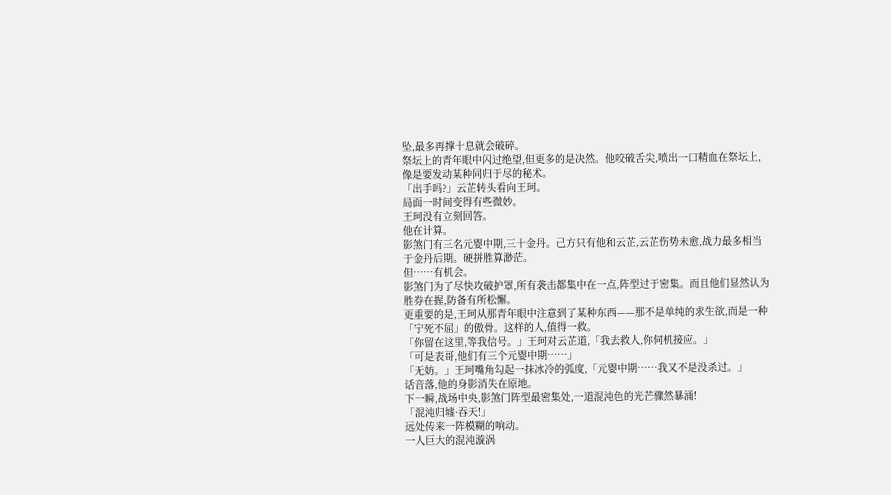坠,最多再撑十息就会破碎。
祭坛上的青年眼中闪过绝望,但更多的是决然。他咬破舌尖,喷出一口精血在祭坛上,像是要发动某种同归于尽的秘术。
「出手吗?」云芷转头看向王珂。
局面一时间变得有些微妙。
王珂没有立刻回答。
他在计算。
影煞门有三名元婴中期,三十金丹。己方只有他和云芷,云芷伤势未愈,战力最多相当于金丹后期。硬拼胜算渺茫。
但……有机会。
影煞门为了尽快攻破护罩,所有袭击都集中在一点,阵型过于密集。而且他们显然认为胜券在握,防备有所松懈。
更重要的是,王珂从那青年眼中注意到了某种东西——那不是单纯的求生欲,而是一种「宁死不屈」的傲骨。这样的人,值得一救。
「你留在这里,等我信号。」王珂对云芷道,「我去救人,你伺机接应。」
「可是表哥,他们有三个元婴中期……」
「无妨。」王珂嘴角勾起一抹冰冷的弧度,「元婴中期……我又不是没杀过。」
话音落,他的身影消失在原地。
下一瞬,战场中央,影煞门阵型最密集处,一道混沌色的光芒骤然暴涌!
「混沌归墟·吞天!」
远处传来一阵模糊的响动。
一人巨大的混沌漩涡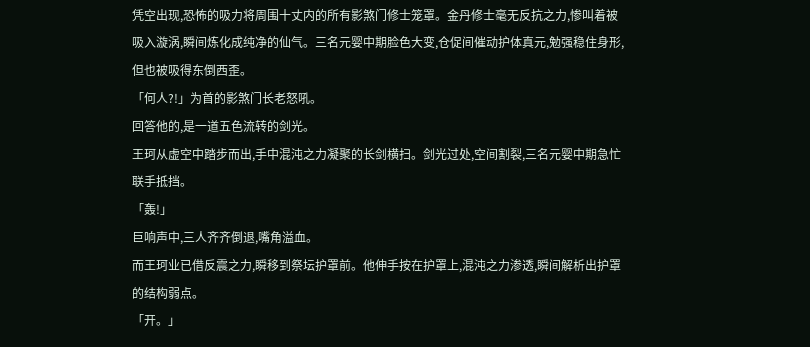凭空出现,恐怖的吸力将周围十丈内的所有影煞门修士笼罩。金丹修士毫无反抗之力,惨叫着被吸入漩涡,瞬间炼化成纯净的仙气。三名元婴中期脸色大变,仓促间催动护体真元,勉强稳住身形,但也被吸得东倒西歪。
「何人?!」为首的影煞门长老怒吼。
回答他的,是一道五色流转的剑光。
王珂从虚空中踏步而出,手中混沌之力凝聚的长剑横扫。剑光过处,空间割裂,三名元婴中期急忙联手抵挡。
「轰!」
巨响声中,三人齐齐倒退,嘴角溢血。
而王珂业已借反震之力,瞬移到祭坛护罩前。他伸手按在护罩上,混沌之力渗透,瞬间解析出护罩的结构弱点。
「开。」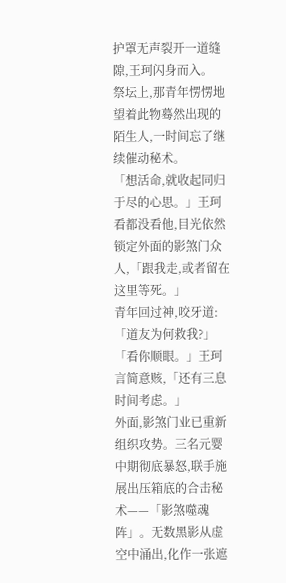护罩无声裂开一道缝隙,王珂闪身而入。
祭坛上,那青年愣愣地望着此物蓦然出现的陌生人,一时间忘了继续催动秘术。
「想活命,就收起同归于尽的心思。」王珂看都没看他,目光依然锁定外面的影煞门众人,「跟我走,或者留在这里等死。」
青年回过神,咬牙道:「道友为何救我?」
「看你顺眼。」王珂言简意赅,「还有三息时间考虑。」
外面,影煞门业已重新组织攻势。三名元婴中期彻底暴怒,联手施展出压箱底的合击秘术——「影煞噬魂阵」。无数黑影从虚空中涌出,化作一张遮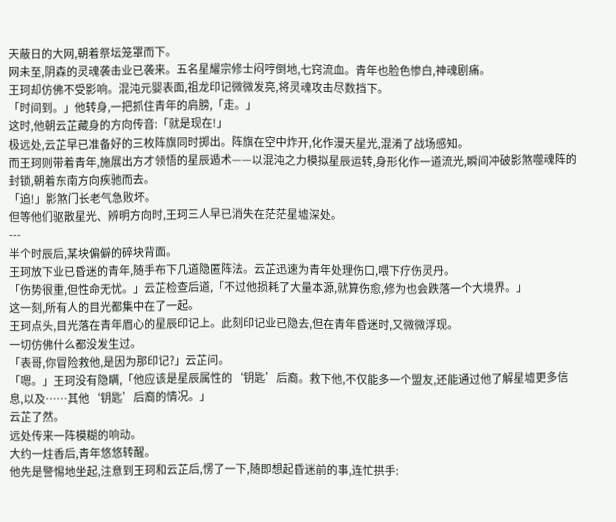天蔽日的大网,朝着祭坛笼罩而下。
网未至,阴森的灵魂袭击业已袭来。五名星耀宗修士闷哼倒地,七窍流血。青年也脸色惨白,神魂剧痛。
王珂却仿佛不受影响。混沌元婴表面,祖龙印记微微发亮,将灵魂攻击尽数挡下。
「时间到。」他转身,一把抓住青年的肩膀,「走。」
这时,他朝云芷藏身的方向传音:「就是现在!」
极远处,云芷早已准备好的三枚阵旗同时掷出。阵旗在空中炸开,化作漫天星光,混淆了战场感知。
而王珂则带着青年,施展出方才领悟的星辰遁术——以混沌之力模拟星辰运转,身形化作一道流光,瞬间冲破影煞噬魂阵的封锁,朝着东南方向疾驰而去。
「追!」影煞门长老气急败坏。
但等他们驱散星光、辨明方向时,王珂三人早已消失在茫茫星墟深处。
---
半个时辰后,某块偏僻的碎块背面。
王珂放下业已昏迷的青年,随手布下几道隐匿阵法。云芷迅速为青年处理伤口,喂下疗伤灵丹。
「伤势很重,但性命无忧。」云芷检查后道,「不过他损耗了大量本源,就算伤愈,修为也会跌落一个大境界。」
这一刻,所有人的目光都集中在了一起。
王珂点头,目光落在青年眉心的星辰印记上。此刻印记业已隐去,但在青年昏迷时,又微微浮现。
一切仿佛什么都没发生过。
「表哥,你冒险救他,是因为那印记?」云芷问。
「嗯。」王珂没有隐瞒,「他应该是星辰属性的‘钥匙’后裔。救下他,不仅能多一个盟友,还能通过他了解星墟更多信息,以及……其他‘钥匙’后裔的情况。」
云芷了然。
远处传来一阵模糊的响动。
大约一炷香后,青年悠悠转醒。
他先是警惕地坐起,注意到王珂和云芷后,愣了一下,随即想起昏迷前的事,连忙拱手: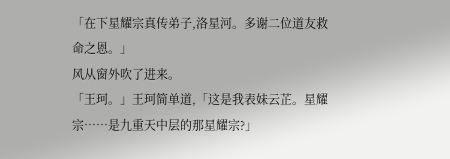「在下星耀宗真传弟子,洛星河。多谢二位道友救命之恩。」
风从窗外吹了进来。
「王珂。」王珂简单道,「这是我表妹云芷。星耀宗……是九重天中层的那星耀宗?」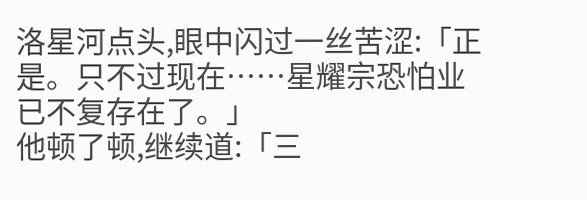洛星河点头,眼中闪过一丝苦涩:「正是。只不过现在……星耀宗恐怕业已不复存在了。」
他顿了顿,继续道:「三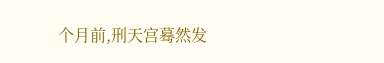个月前,刑天宫蓦然发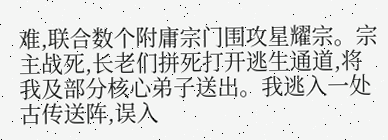难,联合数个附庸宗门围攻星耀宗。宗主战死,长老们拼死打开逃生通道,将我及部分核心弟子送出。我逃入一处古传送阵,误入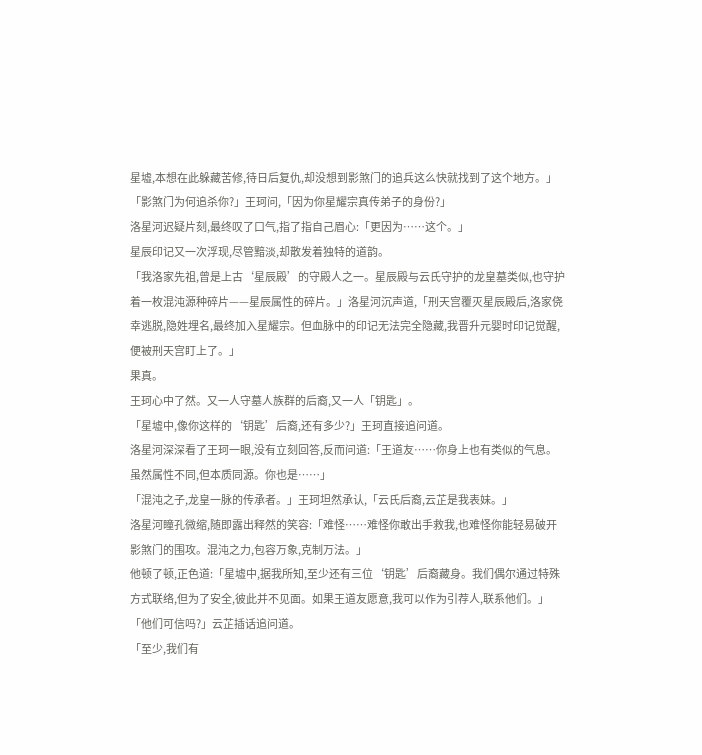星墟,本想在此躲藏苦修,待日后复仇,却没想到影煞门的追兵这么快就找到了这个地方。」
「影煞门为何追杀你?」王珂问,「因为你星耀宗真传弟子的身份?」
洛星河迟疑片刻,最终叹了口气,指了指自己眉心:「更因为……这个。」
星辰印记又一次浮现,尽管黯淡,却散发着独特的道韵。
「我洛家先祖,曾是上古‘星辰殿’的守殿人之一。星辰殿与云氏守护的龙皇墓类似,也守护着一枚混沌源种碎片——星辰属性的碎片。」洛星河沉声道,「刑天宫覆灭星辰殿后,洛家侥幸逃脱,隐姓埋名,最终加入星耀宗。但血脉中的印记无法完全隐藏,我晋升元婴时印记觉醒,便被刑天宫盯上了。」
果真。
王珂心中了然。又一人守墓人族群的后裔,又一人「钥匙」。
「星墟中,像你这样的‘钥匙’后裔,还有多少?」王珂直接追问道。
洛星河深深看了王珂一眼,没有立刻回答,反而问道:「王道友……你身上也有类似的气息。虽然属性不同,但本质同源。你也是……」
「混沌之子,龙皇一脉的传承者。」王珂坦然承认,「云氏后裔,云芷是我表妹。」
洛星河瞳孔微缩,随即露出释然的笑容:「难怪……难怪你敢出手救我,也难怪你能轻易破开影煞门的围攻。混沌之力,包容万象,克制万法。」
他顿了顿,正色道:「星墟中,据我所知,至少还有三位‘钥匙’后裔藏身。我们偶尔通过特殊方式联络,但为了安全,彼此并不见面。如果王道友愿意,我可以作为引荐人,联系他们。」
「他们可信吗?」云芷插话追问道。
「至少,我们有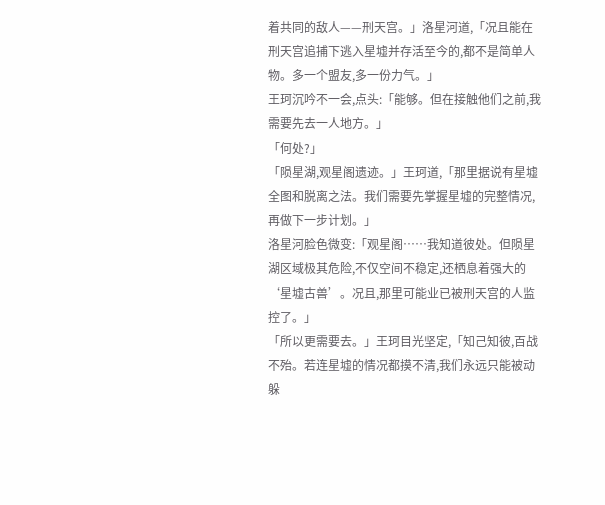着共同的敌人——刑天宫。」洛星河道,「况且能在刑天宫追捕下逃入星墟并存活至今的,都不是简单人物。多一个盟友,多一份力气。」
王珂沉吟不一会,点头:「能够。但在接触他们之前,我需要先去一人地方。」
「何处?」
「陨星湖,观星阁遗迹。」王珂道,「那里据说有星墟全图和脱离之法。我们需要先掌握星墟的完整情况,再做下一步计划。」
洛星河脸色微变:「观星阁……我知道彼处。但陨星湖区域极其危险,不仅空间不稳定,还栖息着强大的‘星墟古兽’。况且,那里可能业已被刑天宫的人监控了。」
「所以更需要去。」王珂目光坚定,「知己知彼,百战不殆。若连星墟的情况都摸不清,我们永远只能被动躲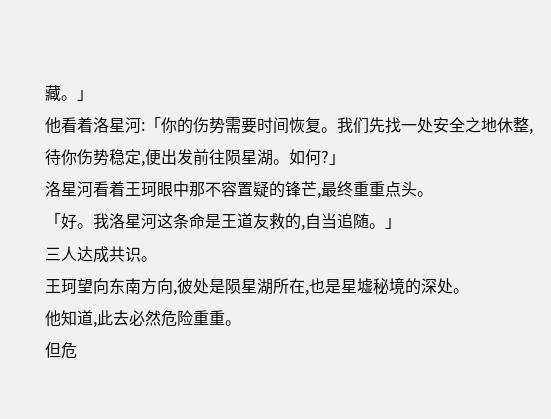藏。」
他看着洛星河:「你的伤势需要时间恢复。我们先找一处安全之地休整,待你伤势稳定,便出发前往陨星湖。如何?」
洛星河看着王珂眼中那不容置疑的锋芒,最终重重点头。
「好。我洛星河这条命是王道友救的,自当追随。」
三人达成共识。
王珂望向东南方向,彼处是陨星湖所在,也是星墟秘境的深处。
他知道,此去必然危险重重。
但危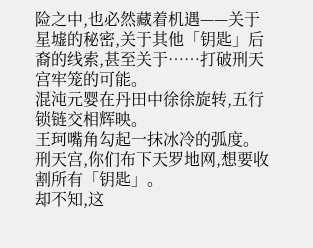险之中,也必然藏着机遇——关于星墟的秘密,关于其他「钥匙」后裔的线索,甚至关于……打破刑天宫牢笼的可能。
混沌元婴在丹田中徐徐旋转,五行锁链交相辉映。
王珂嘴角勾起一抹冰冷的弧度。
刑天宫,你们布下天罗地网,想要收割所有「钥匙」。
却不知,这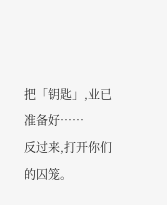把「钥匙」,业已准备好……
反过来,打开你们的囚笼。